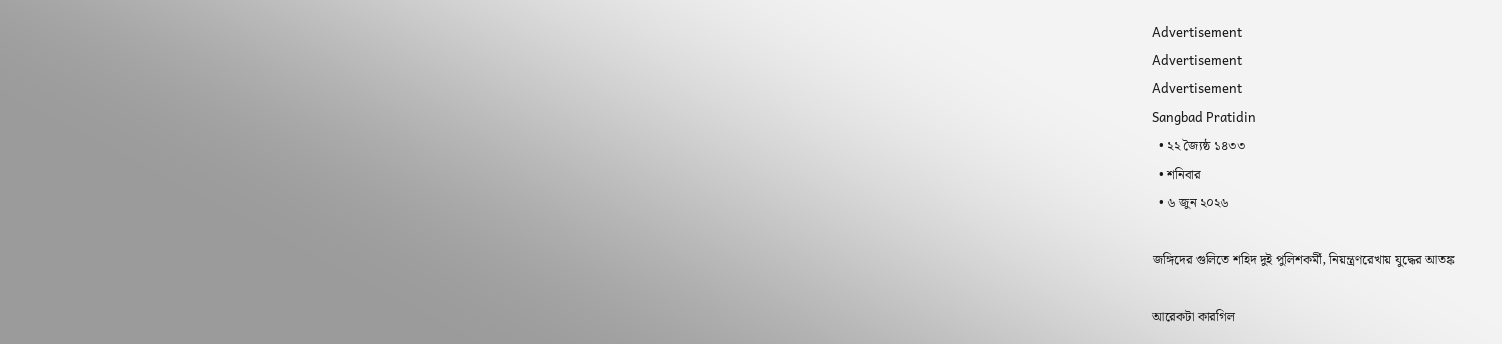Advertisement
Advertisement
Advertisement
Sangbad Pratidin
  • ২২ জ্যৈষ্ঠ ১৪৩৩
  • শনিবার
  • ৬ জুন ২০২৬

জঙ্গিদের গুলিতে শহিদ দুই পুলিশকর্মী, নিয়ন্ত্রণরেখায় যুদ্ধের আতঙ্ক

আরেকটা কারগিল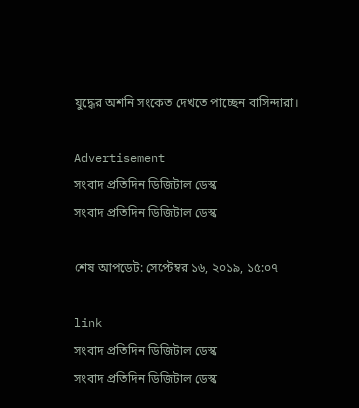যুদ্ধের অশনি সংকেত দেখতে পাচ্ছেন বাসিন্দারা।

Advertisement
সংবাদ প্রতিদিন ডিজিটাল ডেস্ক
সংবাদ প্রতিদিন ডিজিটাল ডেস্ক

শেষ আপডেট: সেপ্টেম্বর ১৬, ২০১৯, ১৫:০৭

link
সংবাদ প্রতিদিন ডিজিটাল ডেস্ক
সংবাদ প্রতিদিন ডিজিটাল ডেস্ক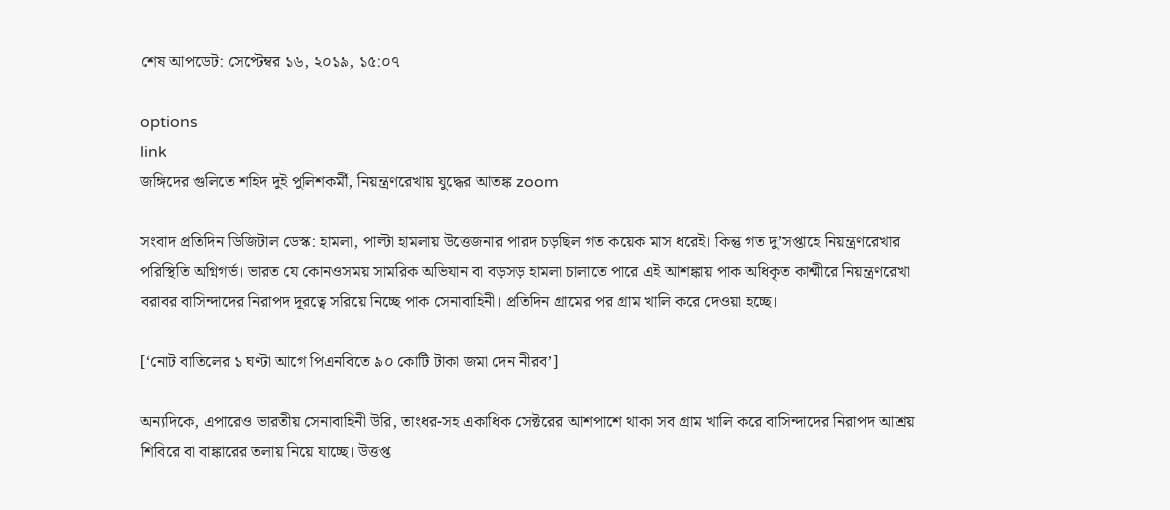শেষ আপডেট: সেপ্টেম্বর ১৬, ২০১৯, ১৫:০৭

options
link
জঙ্গিদের গুলিতে শহিদ দুই পুলিশকর্মী, নিয়ন্ত্রণরেখায় যুদ্ধের আতঙ্ক zoom

সংবাদ প্রতিদিন ডিজিটাল ডেস্ক: হামলা, পাল্টা হামলায় উত্তেজনার পারদ চড়ছিল গত কয়েক মাস ধরেই। কিন্তু গত দু’সপ্তাহে নিয়ন্ত্রণরেখার পরিস্থিতি অগ্নিগর্ভ। ভারত যে কোনওসময় সামরিক অভিযান বা বড়সড় হামলা চালাতে পারে এই আশঙ্কায় পাক অধিকৃত কাশ্মীরে নিয়ন্ত্রণরেখা বরাবর বাসিন্দাদের নিরাপদ দূরত্বে সরিয়ে নিচ্ছে পাক সেনাবাহিনী। প্রতিদিন গ্রামের পর গ্রাম খালি করে দেওয়া হচ্ছে।

[‘নোট বাতিলের ১ ঘণ্টা আগে পিএনবিতে ৯০ কোটি টাকা জমা দেন নীরব’]

অন্যদিকে, এপারেও ভারতীয় সেনাবাহিনী উরি, তাংধর-সহ একাধিক সেক্টরের আশপাশে থাকা সব গ্রাম খালি করে বাসিন্দাদের নিরাপদ আশ্রয় শিবিরে বা বাঙ্কারের তলায় নিয়ে যাচ্ছে। উত্তপ্ত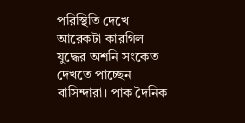পরিস্থিতি দেখে আরেকটা কারগিল যুদ্ধের অশনি সংকেত দেখতে পাচ্ছেন বাসিন্দারা। পাক দৈনিক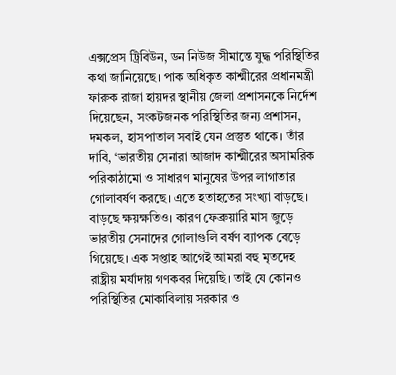এক্সপ্রেস ট্রিবিউন, ডন নিউজ সীমান্তে যুদ্ধ পরিস্থিতির কথা জানিয়েছে। পাক অধিকৃত কাশ্মীরের প্রধানমন্ত্রী ফারুক রাজা হায়দর স্থানীয় জেলা প্রশাসনকে নির্দেশ দিয়েছেন, সংকটজনক পরিস্থিতির জন্য প্রশাসন, দমকল, হাসপাতাল সবাই যেন প্রস্তুত থাকে। তাঁর দাবি, ‘ভারতীয় সেনারা আজাদ কাশ্মীরের অসামরিক পরিকাঠামো ও সাধারণ মানুষের উপর লাগাতার গোলাবর্ষণ করছে। এতে হতাহতের সংখ্যা বাড়ছে। বাড়ছে ক্ষয়ক্ষতিও। কারণ ফেব্রুয়ারি মাস জুড়ে ভারতীয় সেনাদের গোলাগুলি বর্ষণ ব্যাপক বেড়ে গিয়েছে। এক সপ্তাহ আগেই আমরা বহু মৃতদেহ রাষ্ট্রীয় মর্যাদায় গণকবর দিয়েছি। তাই যে কোনও পরিস্থিতির মোকাবিলায় সরকার ও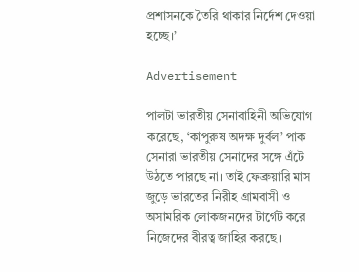প্রশাসনকে তৈরি থাকার নির্দেশ দেওয়া হচ্ছে।’

Advertisement

পালটা ভারতীয় সেনাবাহিনী অভিযোগ করেছে, ‘কাপুরুষ অদক্ষ দুর্বল’ পাক সেনারা ভারতীয় সেনাদের সঙ্গে এঁটে উঠতে পারছে না। তাই ফেব্রুয়ারি মাস জুড়ে ভারতের নিরীহ গ্রামবাসী ও অসামরিক লোকজনদের টার্গেট করে নিজেদের বীরত্ব জাহির করছে।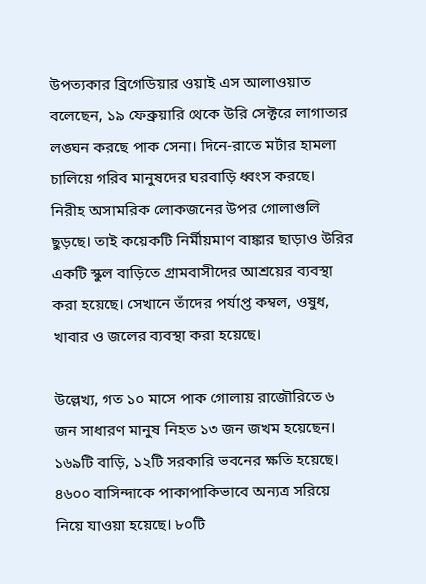উপত্যকার ব্রিগেডিয়ার ওয়াই এস আলাওয়াত বলেছেন, ১৯ ফেব্রুয়ারি থেকে উরি সেক্টরে লাগাতার লঙ্ঘন করছে পাক সেনা। দিনে-রাতে মর্টার হামলা চালিয়ে গরিব মানুষদের ঘরবাড়ি ধ্বংস করছে। নিরীহ অসামরিক লোকজনের উপর গোলাগুলি ছুড়ছে। তাই কয়েকটি নির্মীয়মাণ বাঙ্কার ছাড়াও উরির একটি স্কুল বাড়িতে গ্রামবাসীদের আশ্রয়ের ব্যবস্থা করা হয়েছে। সেখানে তাঁদের পর্যাপ্ত কম্বল, ওষুধ, খাবার ও জলের ব্যবস্থা করা হয়েছে।

উল্লেখ্য, গত ১০ মাসে পাক গোলায় রাজৌরিতে ৬ জন সাধারণ মানুষ নিহত ১৩ জন জখম হয়েছেন। ১৬৯টি বাড়ি, ১২টি সরকারি ভবনের ক্ষতি হয়েছে। ৪৬০০ বাসিন্দাকে পাকাপাকিভাবে অন্যত্র সরিয়ে নিয়ে যাওয়া হয়েছে। ৮০টি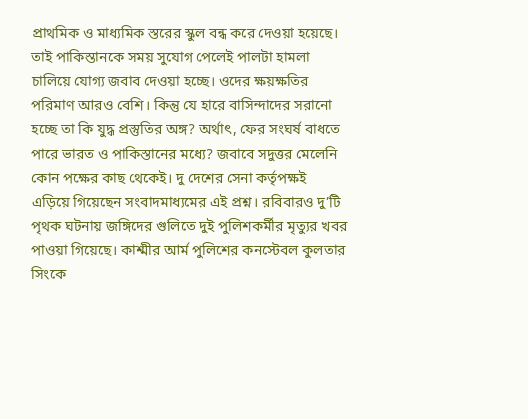প্রাথমিক ও মাধ্যমিক স্তরের স্কুল বন্ধ করে দেওয়া হয়েছে। তাই পাকিস্তানকে সময় সুযোগ পেলেই পালটা হামলা চালিয়ে যোগ্য জবাব দেওয়া হচ্ছে। ওদের ক্ষয়ক্ষতির পরিমাণ আরও বেশি। কিন্তু যে হারে বাসিন্দাদের সরানো হচ্ছে তা কি যুদ্ধ প্রস্তুতির অঙ্গ? অর্থাৎ, ফের সংঘর্ষ বাধতে পারে ভারত ও পাকিস্তানের মধ্যে? জবাবে সদুত্তর মেলেনি কোন পক্ষের কাছ থেকেই। দু দেশের সেনা কর্তৃপক্ষই এড়িয়ে গিয়েছেন সংবাদমাধ্যমের এই প্রশ্ন। রবিবারও দু’টি পৃথক ঘটনায় জঙ্গিদের গুলিতে দুই পুলিশকর্মীর মৃত্যুর খবর পাওয়া গিয়েছে। কাশ্মীর আর্ম পুলিশের কনস্টেবল কুলতার সিংকে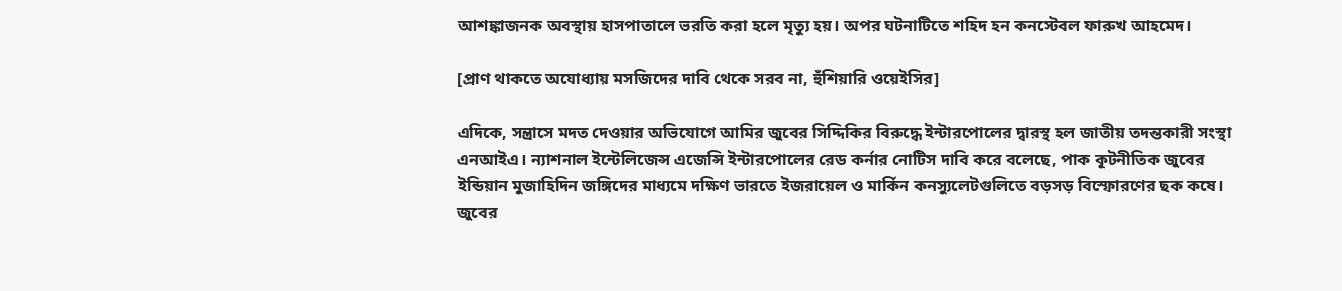আশঙ্কাজনক অবস্থায় হাসপাতালে ভরতি করা হলে মৃত্যু হয়। অপর ঘটনাটিতে শহিদ হন কনস্টেবল ফারুখ আহমেদ।

[প্রাণ থাকতে অযোধ্যায় মসজিদের দাবি থেকে সরব না, হুঁশিয়ারি ওয়েইসির]

এদিকে, সন্ত্রাসে মদত দেওয়ার অভিযোগে আমির জুবের সিদ্দিকির বিরুদ্ধে ইন্টারপোলের দ্বারস্থ হল জাতীয় তদন্তকারী সংস্থা এনআইএ। ন্যাশনাল ইন্টেলিজেন্স এজেন্সি ইন্টারপোলের রেড কর্নার নোটিস দাবি করে বলেছে, পাক কূটনীতিক জুবের ইন্ডিয়ান মুজাহিদিন জঙ্গিদের মাধ্যমে দক্ষিণ ভারতে ইজরায়েল ও মার্কিন কনস্যুলেটগুলিতে বড়সড় বিস্ফোরণের ছক কষে। জুবের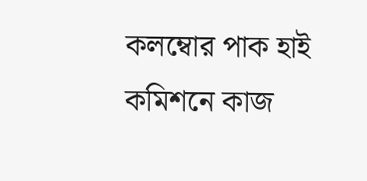কলম্বোর পাক হাই কমিশনে কাজ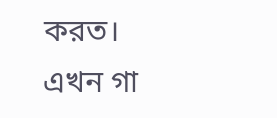করত। এখন গা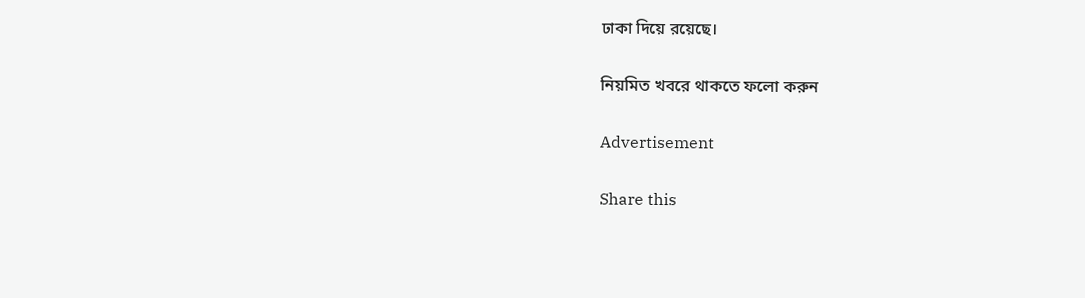ঢাকা দিয়ে রয়েছে।

নিয়মিত খবরে থাকতে ফলো করুন

Advertisement

Share this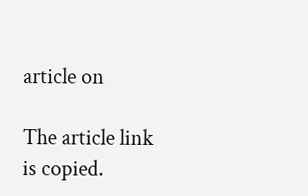article on

The article link is copied.